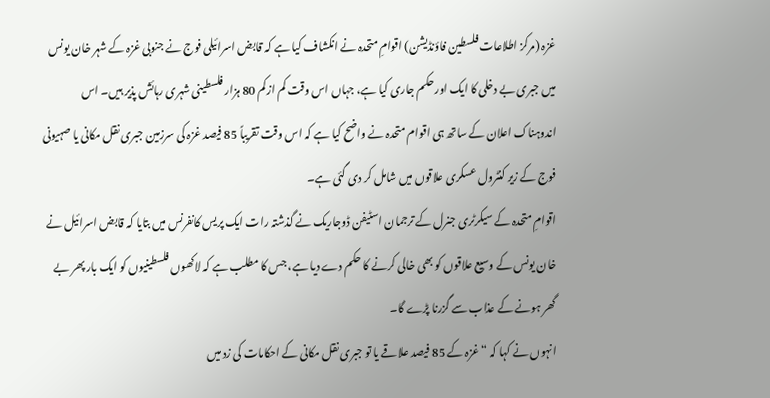غزہ (مرکز اطلاعات فلسطین فاؤنڈیشن) اقوامِ متحدہ نے انکشاف کیا ہے کہ قابض اسرائیلی فوج نے جنوبی غزہ کے شہر خان یونس میں جبری بے دخلی کا ایک اور حکم جاری کیا ہے، جہاں اس وقت کم از کم 80 ہزار فلسطینی شہری رہائش پذیر ہیں۔ اس اندوہناک اعلان کے ساتھ ہی اقوام متحدہ نے واضح کیا ہے کہ اس وقت تقریباً 85 فیصد غزہ کی سرزمین جبری نقل مکانی یا صہیونی فوج کے زیر کنٹرول عسکری علاقوں میں شامل کر دی گئی ہے۔
اقوامِ متحدہ کے سیکرٹری جنرل کے ترجمان اسٹیفن ڈوجاریک نے گذشتہ رات ایک پریس کانفرنس میں بتایا کہ قابض اسرائیل نے خان یونس کے وسیع علاقوں کو بھی خالی کرنے کا حکم دے دیا ہے، جس کا مطلب ہے کہ لاکھوں فلسطینیوں کو ایک بار پھر بے گھر ہونے کے عذاب سے گزرنا پڑے گا۔
انہوں نے کہا کہ “غزہ کے 85 فیصد علاقے یا تو جبری نقل مکانی کے احکامات کی زد میں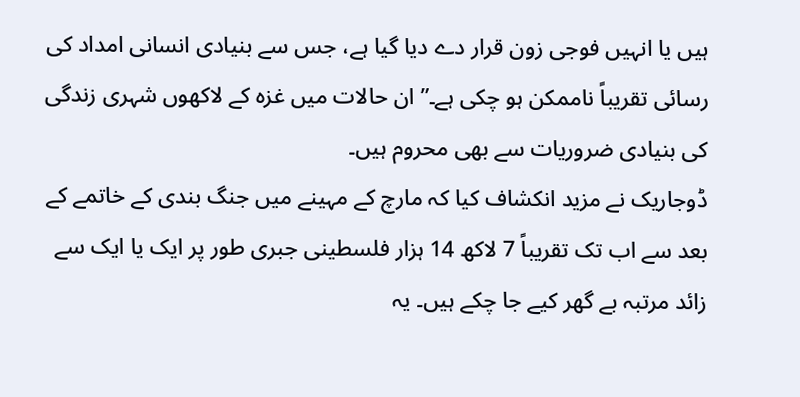ہیں یا انہیں فوجی زون قرار دے دیا گیا ہے، جس سے بنیادی انسانی امداد کی رسائی تقریباً ناممکن ہو چکی ہے۔” ان حالات میں غزہ کے لاکھوں شہری زندگی کی بنیادی ضروریات سے بھی محروم ہیں۔
ڈوجاریک نے مزید انکشاف کیا کہ مارچ کے مہینے میں جنگ بندی کے خاتمے کے بعد سے اب تک تقریباً 7 لاکھ 14 ہزار فلسطینی جبری طور پر ایک یا ایک سے زائد مرتبہ بے گھر کیے جا چکے ہیں۔ یہ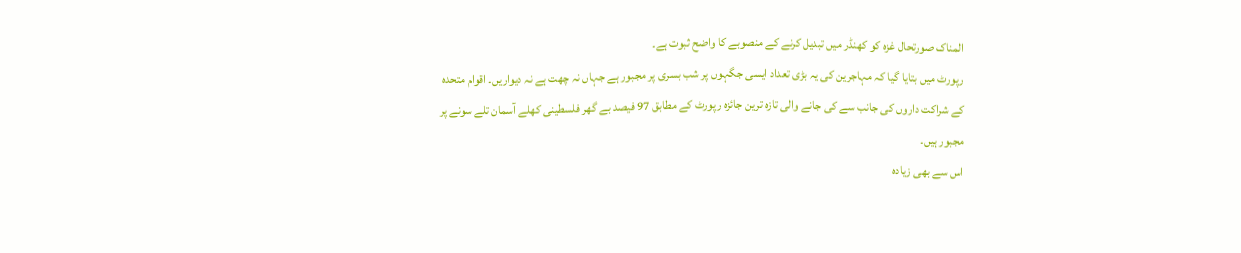المناک صورتحال غزہ کو کھنڈر میں تبدیل کرنے کے منصوبے کا واضح ثبوت ہے۔
رپورٹ میں بتایا گیا کہ مہاجرین کی یہ بڑی تعداد ایسی جگہوں پر شب بسری پر مجبور ہے جہاں نہ چھت ہے نہ دیواریں۔ اقوام متحدہ کے شراکت داروں کی جانب سے کی جانے والی تازہ ترین جائزہ رپورٹ کے مطابق 97 فیصد بے گھر فلسطینی کھلے آسمان تلے سونے پر مجبور ہیں۔
اس سے بھی زیادہ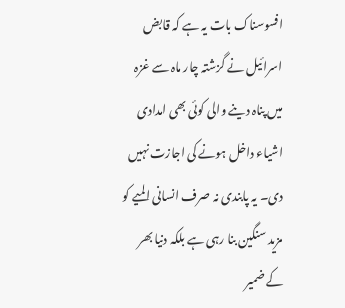افسوسناک بات یہ ہے کہ قابض اسرائیل نے گزشتہ چار ماہ سے غزہ میں پناہ دینے والی کوئی بھی امدادی اشیاء داخل ہونے کی اجازت نہیں دی۔ یہ پابندی نہ صرف انسانی المیے کو مزید سنگین بنا رہی ہے بلکہ دنیا بھر کے ضمیر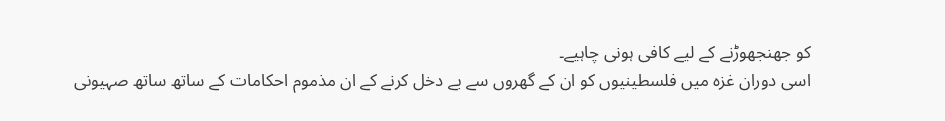کو جھنجھوڑنے کے لیے کافی ہونی چاہیے۔
اسی دوران غزہ میں فلسطینیوں کو ان کے گھروں سے بے دخل کرنے کے ان مذموم احکامات کے ساتھ ساتھ صہیونی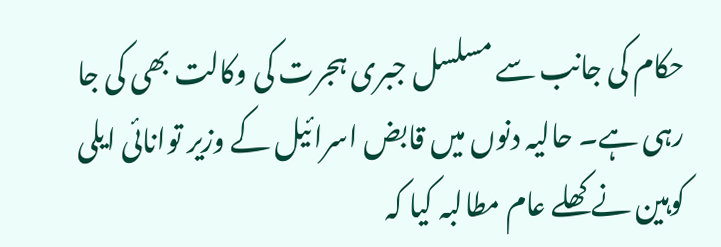حکام کی جانب سے مسلسل جبری ہجرت کی وکالت بھی کی جا رہی ہے۔ حالیہ دنوں میں قابض اسرائیل کے وزیر توانائی ایلی کوہین نے کھلے عام مطالبہ کیا کہ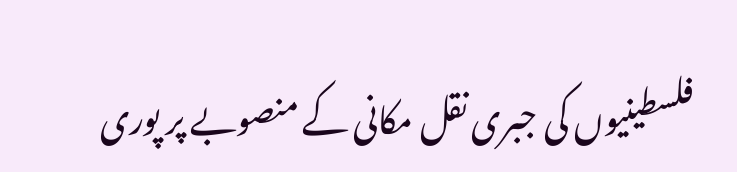فلسطینیوں کی جبری نقل مکانی کے منصوبے پر پوری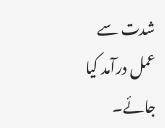شدت سے عمل درآمد کیا جائے۔